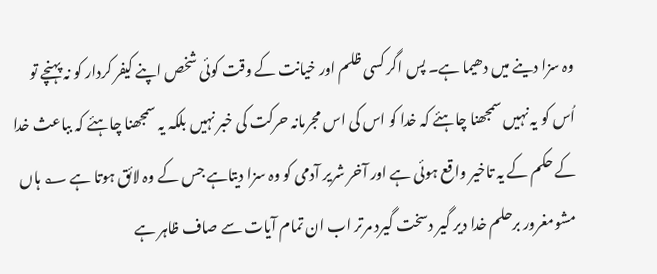وہ سزا دینے میں دھیما ہے۔ پس اگر کسی ظلم اور خیانت کے وقت کوئی شخص اپنے کیفر کردار کو نہ پہنچے تو اُس کو یہ نہیں سمجھنا چاہئے کہ خدا کو اس کی اس مجرمانہ حرکت کی خبر نہیں بلکہ یہ سمجھنا چاہئے کہ بباعث خدا کے حکم کے یہ تاخیر واقع ہوئی ہے اور آخر شریر آدمی کو وہ سزا دیتاہے جس کے وہ لائق ہوتا ہے ؂ ہاں مشومغرور برحلم خدا دیر گیر دسخت گیرد مرتر اب ان تمام آیات سے صاف ظاہر ہے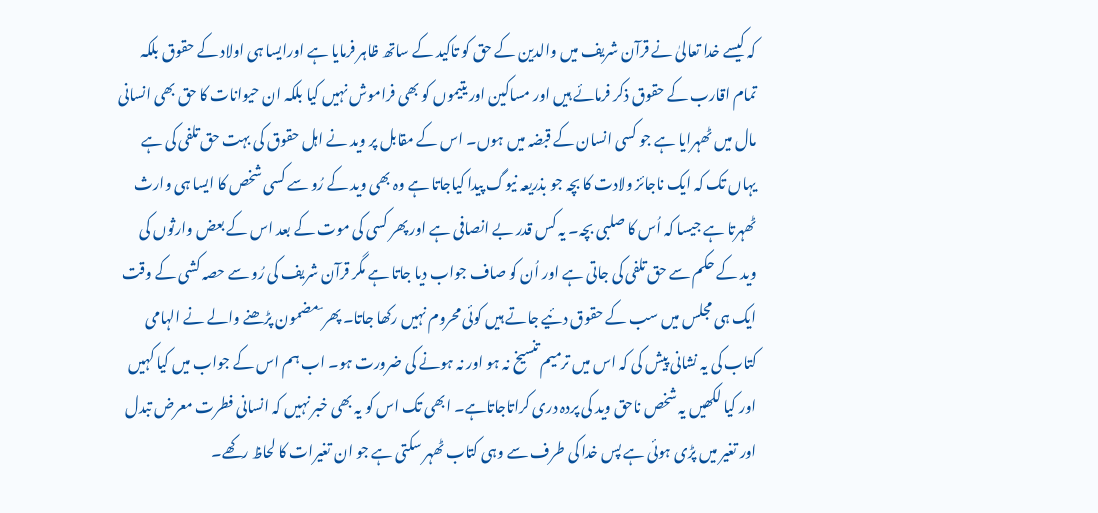کہ کیسے خدا تعالیٰ نے قرآن شریف میں والدین کے حق کو تاکید کے ساتھ ظاہر فرمایا ہے اورایسا ہی اولاد کے حقوق بلکہ تمام اقارب کے حقوق ذکر فرمائے ہیں اور مساکین اور یتیموں کو بھی فراموش نہیں کیا بلکہ ان حیوانات کا حق بھی انسانی مال میں ٹھہرایا ہے جو کسی انسان کے قبضہ میں ہوں۔ اس کے مقابل پر وید نے اہل حقوق کی بہت حق تلفی کی ہے یہاں تک کہ ایک ناجائز ولادت کا بچہ جو بذریعہ نیوگ پیدا کیاجاتا ہے وہ بھی وید کے رُو سے کسی شخص کا ایسا ہی وارث ٹھہرتا ہے جیسا کہ اُس کا صلبی بچہ۔ یہ کس قدر بے انصافی ہے اور پھر کسی کی موت کے بعد اس کے بعض وارثوں کی وید کے حکم سے حق تلفی کی جاتی ہے اور اُن کو صاف جواب دیا جاتا ہے مگر قرآن شریف کی رُو سے حصہ کشی کے وقت ایک ہی مجلس میں سب کے حقوق دئیے جاتے ہیں کوئی محروم نہیں رکھا جاتا۔ پھر ؔ مضمون پڑھنے والے نے الہامی کتاب کی یہ نشانی پیش کی کہ اس میں ترمیم تنسیخ نہ ہو اور نہ ہونے کی ضرورت ہو۔ اب ہم اس کے جواب میں کیا کہیں اور کیا لکھیں یہ شخص ناحق وید کی پردہ دری کراتاجاتاہے۔ ابھی تک اس کو یہ بھی خبر نہیں کہ انسانی فطرت معرض تبدل اور تغیر میں پڑی ہوئی ہے پس خدا کی طرف سے وہی کتاب ٹھہر سکتی ہے جو ان تغیرات کا لحاظ رکھے۔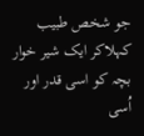جو شخص طبیب کہلاکر ایک شیر خوار بچہ کو اسی قدر اور اُسی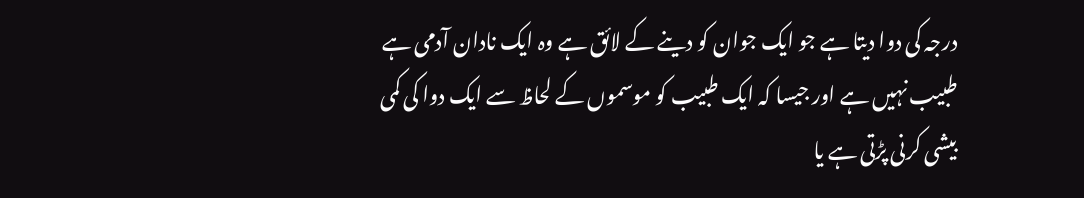درجہ کی دوا دیتا ہے جو ایک جوان کو دینے کے لائق ہے وہ ایک نادان آدمی ہے طبیب نہیں ہے اور جیسا کہ ایک طبیب کو موسموں کے لحاظ سے ایک دوا کی کمی بیشی کرنی پڑتی ہے یا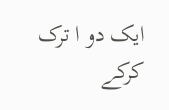ایک دو ا ترک کرکے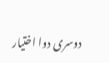دوسری دوا اختیار